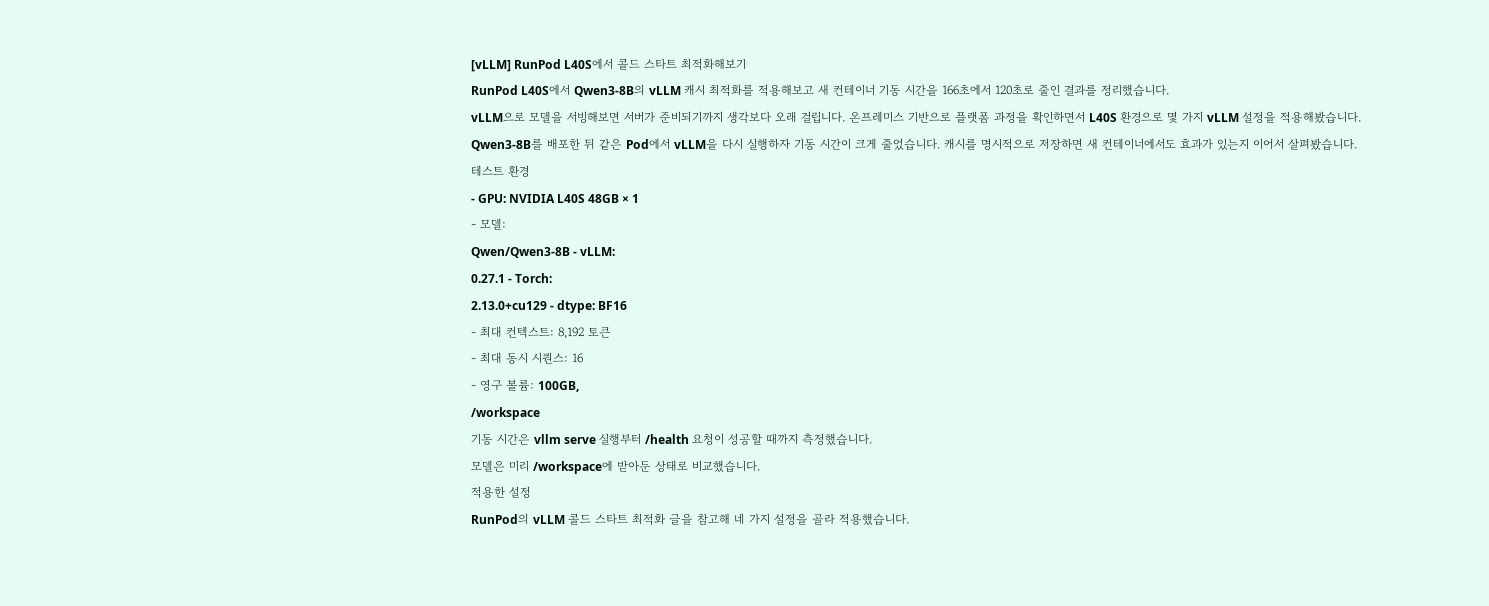[vLLM] RunPod L40S에서 콜드 스타트 최적화해보기
RunPod L40S에서 Qwen3-8B의 vLLM 캐시 최적화를 적용해보고 새 컨테이너 기동 시간을 166초에서 120초로 줄인 결과를 정리했습니다.
vLLM으로 모델을 서빙해보면 서버가 준비되기까지 생각보다 오래 걸립니다. 온프레미스 기반으로 플랫폼 과정을 확인하면서 L40S 환경으로 몇 가지 vLLM 설정을 적용해봤습니다.
Qwen3-8B를 배포한 뒤 같은 Pod에서 vLLM을 다시 실행하자 기동 시간이 크게 줄었습니다. 캐시를 명시적으로 저장하면 새 컨테이너에서도 효과가 있는지 이어서 살펴봤습니다.
테스트 환경
- GPU: NVIDIA L40S 48GB × 1
- 모델:
Qwen/Qwen3-8B - vLLM:
0.27.1 - Torch:
2.13.0+cu129 - dtype: BF16
- 최대 컨텍스트: 8,192 토큰
- 최대 동시 시퀀스: 16
- 영구 볼륨: 100GB,
/workspace
기동 시간은 vllm serve 실행부터 /health 요청이 성공할 때까지 측정했습니다.
모델은 미리 /workspace에 받아둔 상태로 비교했습니다.
적용한 설정
RunPod의 vLLM 콜드 스타트 최적화 글을 참고해 네 가지 설정을 골라 적용했습니다.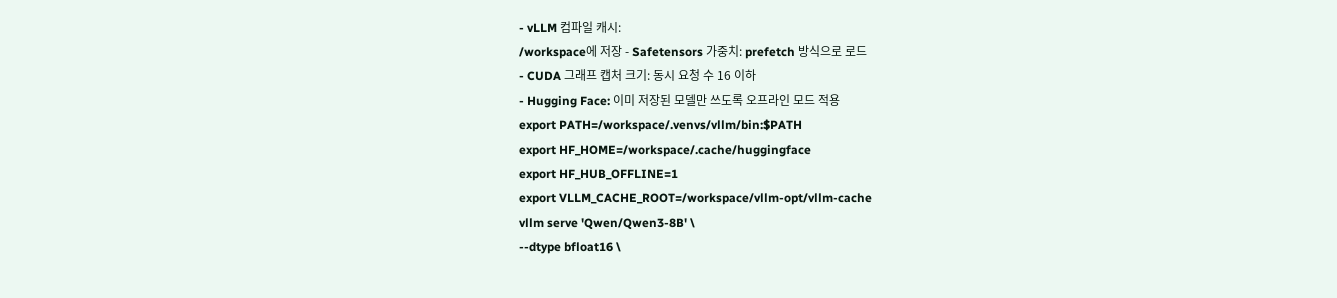- vLLM 컴파일 캐시:
/workspace에 저장 - Safetensors 가중치: prefetch 방식으로 로드
- CUDA 그래프 캡처 크기: 동시 요청 수 16 이하
- Hugging Face: 이미 저장된 모델만 쓰도록 오프라인 모드 적용
export PATH=/workspace/.venvs/vllm/bin:$PATH
export HF_HOME=/workspace/.cache/huggingface
export HF_HUB_OFFLINE=1
export VLLM_CACHE_ROOT=/workspace/vllm-opt/vllm-cache
vllm serve 'Qwen/Qwen3-8B' \
--dtype bfloat16 \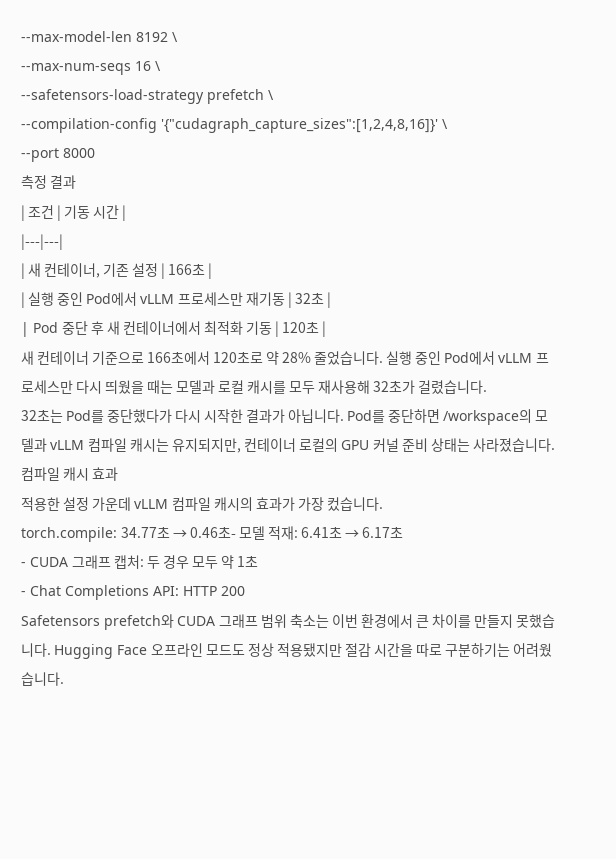--max-model-len 8192 \
--max-num-seqs 16 \
--safetensors-load-strategy prefetch \
--compilation-config '{"cudagraph_capture_sizes":[1,2,4,8,16]}' \
--port 8000
측정 결과
| 조건 | 기동 시간 |
|---|---|
| 새 컨테이너, 기존 설정 | 166초 |
| 실행 중인 Pod에서 vLLM 프로세스만 재기동 | 32초 |
| Pod 중단 후 새 컨테이너에서 최적화 기동 | 120초 |
새 컨테이너 기준으로 166초에서 120초로 약 28% 줄었습니다. 실행 중인 Pod에서 vLLM 프로세스만 다시 띄웠을 때는 모델과 로컬 캐시를 모두 재사용해 32초가 걸렸습니다.
32초는 Pod를 중단했다가 다시 시작한 결과가 아닙니다. Pod를 중단하면 /workspace의 모델과 vLLM 컴파일 캐시는 유지되지만, 컨테이너 로컬의 GPU 커널 준비 상태는 사라졌습니다.
컴파일 캐시 효과
적용한 설정 가운데 vLLM 컴파일 캐시의 효과가 가장 컸습니다.
torch.compile: 34.77초 → 0.46초- 모델 적재: 6.41초 → 6.17초
- CUDA 그래프 캡처: 두 경우 모두 약 1초
- Chat Completions API: HTTP 200
Safetensors prefetch와 CUDA 그래프 범위 축소는 이번 환경에서 큰 차이를 만들지 못했습니다. Hugging Face 오프라인 모드도 정상 적용됐지만 절감 시간을 따로 구분하기는 어려웠습니다.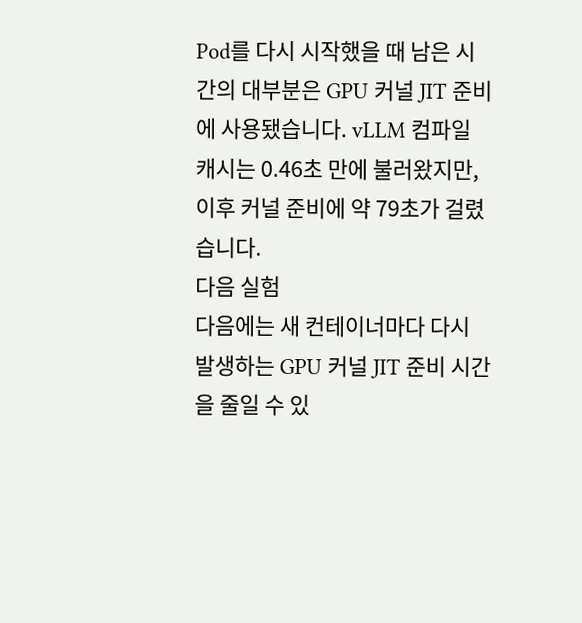Pod를 다시 시작했을 때 남은 시간의 대부분은 GPU 커널 JIT 준비에 사용됐습니다. vLLM 컴파일 캐시는 0.46초 만에 불러왔지만, 이후 커널 준비에 약 79초가 걸렸습니다.
다음 실험
다음에는 새 컨테이너마다 다시 발생하는 GPU 커널 JIT 준비 시간을 줄일 수 있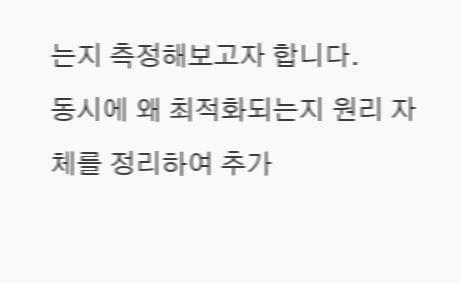는지 측정해보고자 합니다.
동시에 왜 최적화되는지 원리 자체를 정리하여 추가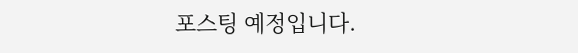포스팅 예정입니다.